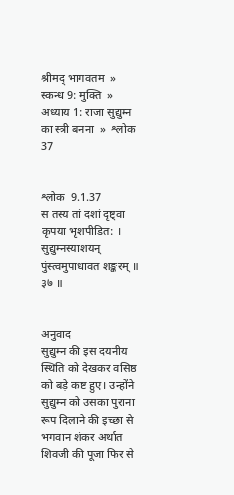श्रीमद् भागवतम  »  स्कन्ध 9: मुक्ति  »  अध्याय 1: राजा सुद्युम्न का स्त्री बनना  »  श्लोक 37


श्लोक  9.1.37
स तस्य तां दशां दृष्ट्वा कृपया भृशपीडित: ।
सुद्युम्नस्याशयन् पुंस्त्वमुपाधावत शङ्करम् ॥ ३७ ॥


अनुवाद
सुद्युम्न की इस दयनीय स्थिति को देखकर वसिष्ठ को बड़े कष्ट हुए। उन्होंने सुद्युम्न को उसका पुराना रूप दिलाने की इच्छा से भगवान शंकर अर्थात शिवजी की पूजा फिर से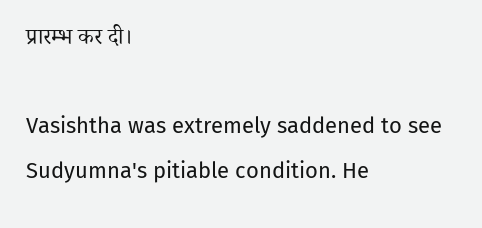प्रारम्भ कर दी।

Vasishtha was extremely saddened to see Sudyumna's pitiable condition. He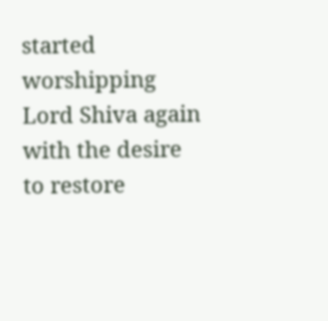started worshipping Lord Shiva again with the desire to restore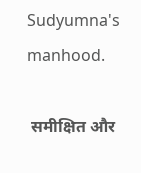Sudyumna's manhood.

 समीक्षित और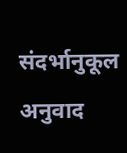संदर्भानुकूल अनुवाद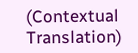(Contextual Translation)